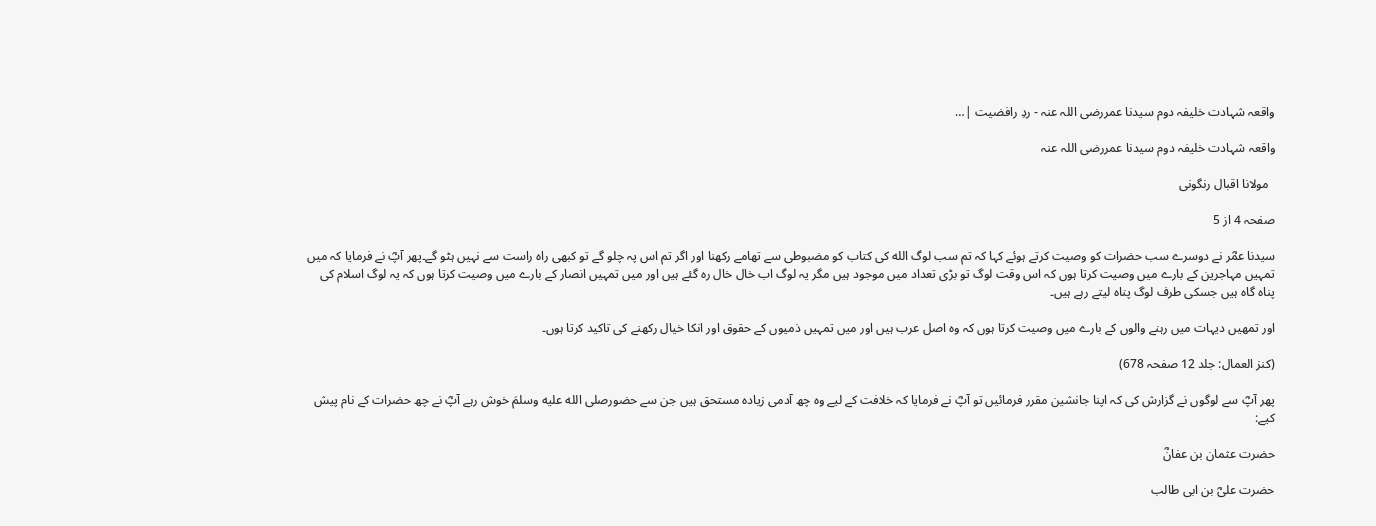واقعہ شہادت خلیفہ دوم سیدنا عمررضی اللہ عنہ - ردِ رافضیت |…

واقعہ شہادت خلیفہ دوم سیدنا عمررضی اللہ عنہ

  مولانا اقبال رنگونی

صفحہ 4 از 5

سیدنا عمؓر نے دوسرے سب حضرات کو وصیت کرتے ہوئے کہا کہ تم سب لوگ الله کی کتاب کو مضبوطی سے تھامے رکھنا اور اگر تم اس پہ چلو گے تو کبھی راہ راست سے نہیں ہٹو گے۔پھر آپؓ نے فرمایا کہ میں تمہیں مہاجرین کے بارے میں وصیت کرتا ہوں کہ اس وقت لوگ تو بڑی تعداد میں موجود ہیں مگر یہ لوگ اب خال خال رہ گئے ہیں اور میں تمہیں انصار کے بارے میں وصیت کرتا ہوں کہ یہ لوگ اسلام کی پناہ گاہ ہیں جسکی طرف لوگ پناہ لیتے رہے ہیں۔

اور تمھیں دیہات میں رہنے والوں کے بارے میں وصیت کرتا ہوں کہ وہ اصل عرب ہیں اور میں تمہیں ذمیوں کے حقوق اور انکا خیال رکھنے کی تاکید کرتا ہوں۔

(کنز العمال: جلد 12 صفحہ 678)

پھر آپؓ سے لوگوں نے گزارش کی کہ اپنا جانشین مقرر فرمائیں تو آپؓ نے فرمایا کہ خلافت کے لیے وہ چھ آدمی زیادہ مستحق ہیں جن سے حضورصلى الله عليه وسلمَ خوش رہے آپؓ نے چھ حضرات کے نام پیش کیے:

حضرت عثمان بن عفانؓ

حضرت علیؓ بن ابی طالب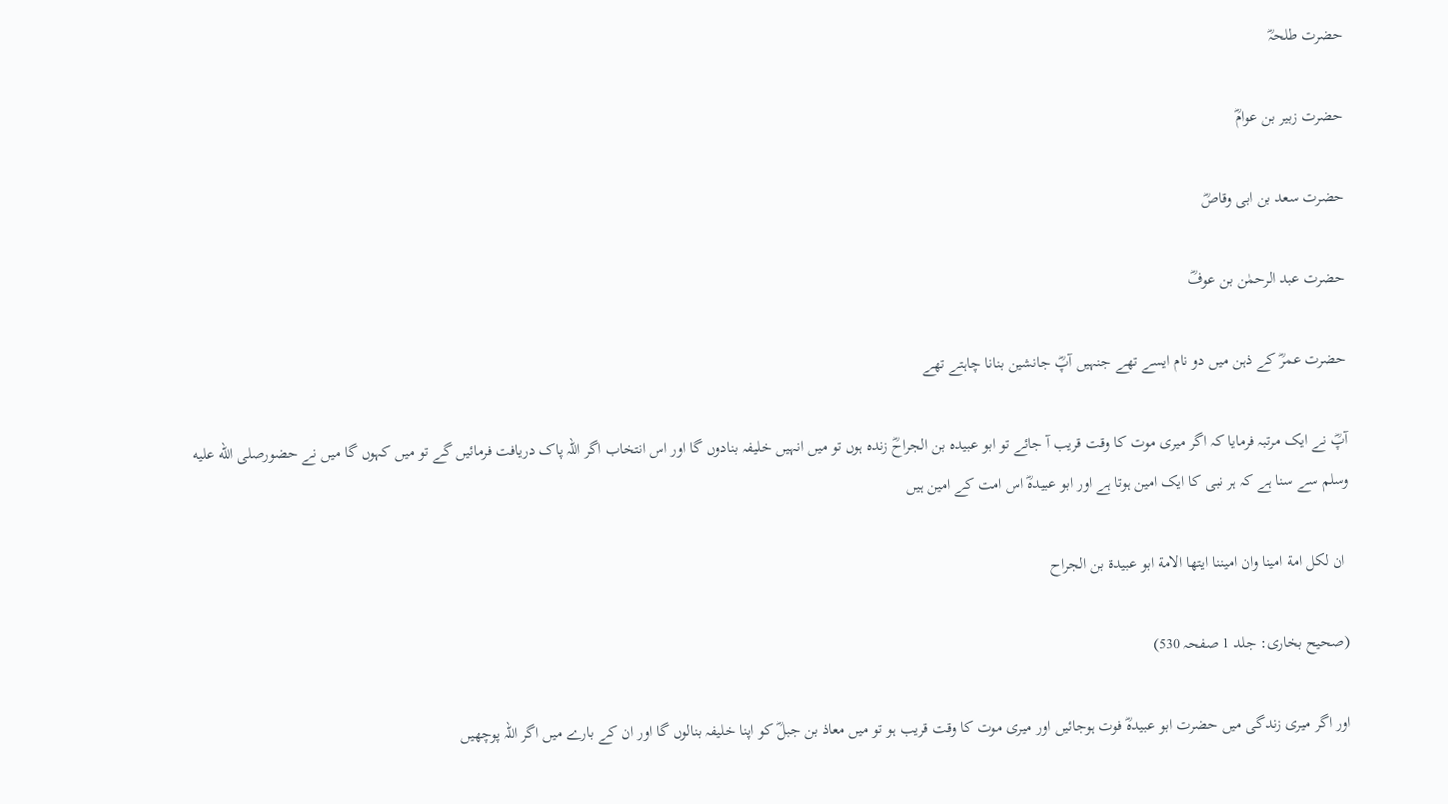حضرت طلحہؓ

حضرت زبیر بن عوامؓ

حضرت سعد بن ابی وقاصؓ

حضرت عبد الرحمٰن بن عوفؓ

حضرت عمرؓ کے ذہن میں دو نام ایسے تھے جنہیں آپؓ جانشین بنانا چاہتے تھے

آپؓ نے ایک مرتبہ فرمایا کہ اگر میری موت کا وقت قریب آ جائے تو ابو عبیدہ بن الجراحؓ زندہ ہوں تو میں انہیں خلیفہ بنادوں گا اور اس انتخاب اگر اللہ پاک دریافت فرمائیں گے تو میں کہوں گا میں نے حضورصلى الله عليه وسلم سے سنا ہے کہ ہر نبی کا ایک امین ہوتا ہے اور ابو عبیدہؓ اس امت کے امین ہیں

 ان لكل امة امينا وان امیننا ايتها الامة ابو عبيدۃ بن الجراح

(صحيح بخارى: جلد 1 صفحہ 530)

اور اگر میری زندگی میں حضرت ابو عبیدہؓ فوت ہوجائیں اور میری موت کا وقت قریب ہو تو میں معاذ بن جبلؓ کو اپنا خلیفہ بنالوں گا اور ان کے بارے میں اگر اللہ پوچھیں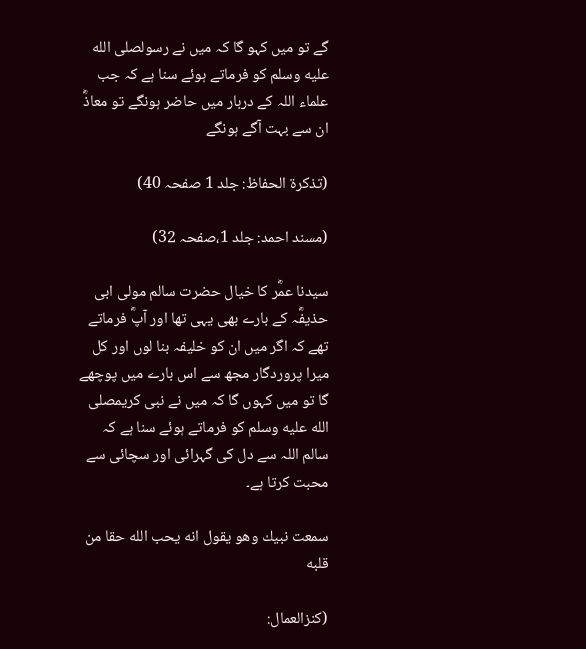گے تو میں کہو گا کہ میں نے رسولصلى الله عليه وسلم کو فرماتے ہوئے سنا ہے کہ جب علماء اللہ کے دربار میں حاضر ہونگے تو معاذؓ ان سے بہت آگے ہونگے

(تذكرة الحفاظ: جلد 1 صفحہ 40)

(مسند احمد: جلد 1،صفحہ 32)

سیدنا عمؓر کا خیال حضرت سالم مولی ابی حذیفؓہ کے بارے بھی یہی تھا اور آپؓ فرماتے تھے کہ اگر میں ان کو خلیفہ بنا لوں اور کل میرا پروردگار مجھ سے اس بارے میں پوچھے گا تو میں کہوں گا کہ میں نے نبی کریمصلى الله عليه وسلم کو فرماتے ہوئے سنا ہے کہ سالم اللہ سے دل کی گہرائی اور سچائی سے محبت کرتا ہے۔

سمعت نبيك وهو يقول انه يحب الله حقا من قلبه

(كنزالعمال: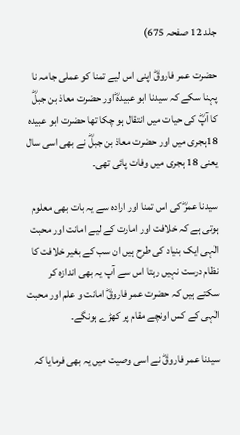جلد 12 صفحہ 675)

حضرت عمر فاروقؓ اپنی اس لیے تمنا کو عملی جامہ نا پہنا سکے کہ سیدنا ابو عبیدہؓ اور حضرت معاذ بن جبلؓ کا آپؓ کی حیات میں انتقال ہو چکا تھا حضرت ابو عبیدہ 18ہجری میں اور حضرت معاذ بن جبلؓ نے بھی اسی سال یعنی 18 ہجری میں وفات پائی تھی۔

سیدنا عمرؓ کی اس تمنا اور ارادہ سے یہ بات بھی معلوم ہوتی ہے کہ خلافت اور امارت کے لیے امانت اور محبت الٰہی ایک بنیاد کی طرح ہیں ان سب کے بغیر خلافت کا نظام درست نہیں رہتا اس سے آپ یہ بھی اندازہ کر سکتے ہیں کہ حضرت عمر فاروقؓ امانت و علم اور محبت الٰہی کے کس اونچے مقام پر کھڑے ہونگے۔

سیدنا عمر فاروقؓ نے اسی وصیت میں یہ بھی فرمایا کہ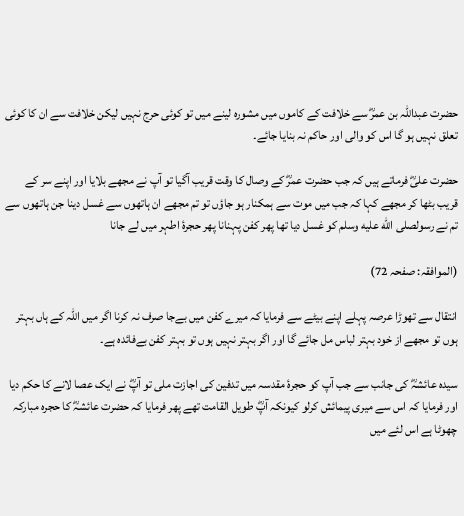حضرت عبداللہ بن عمرؓ سے خلافت کے کاموں میں مشورہ لینے میں تو کوئی حرج نہیں لیکن خلافت سے ان کا کوئی تعلق نہیں ہو گا اس کو والی اور حاکم نہ بنایا جائے۔

حضرت علیؓ فرماتے ہیں کہ جب حضرت عمرؓ کے وصال کا وقت قریب آگیا تو آپ نے مجھے بلایا اور اپنے سر کے قریب بٹھا کر مجھے کہا کہ جب میں موت سے ہمکنار ہو جاؤں تو تم مجھے ان ہاتھوں سے غسل دینا جن ہاتھوں سے تم نے رسولصلى الله عليه وسلم کو غسل دیا تھا پھر کفن پہنانا پھر حجرۂ اطہر میں لے جانا

(الموافقہ: صفحہ 72)

انتقال سے تھوڑا عرصہ پہلے اپنے بیٹے سے فرمایا کہ میرے کفن میں بےجا صرف نہ کرنا اگر میں اللہ کے ہاں بہتر ہوں تو مجھے از خود بہتر لباس مل جائے گا اور اگر بہتر نہیں ہوں تو بہتر کفن بےفائدہ ہے۔

سیدہ عائشہؓ کی جانب سے جب آپ کو حجرۂ مقدسہ میں تدفین کی اجازت ملی تو آپؓ نے ایک عصا لانے کا حکم دیا اور فرمایا کہ اس سے میری پیمائش کرلو کیونکہ آپؓ طویل القامت تھے پھر فرمایا کہ حضرت عائشہؓ کا حجرہ مبارکہ چھوٹا ہے اس لئے میں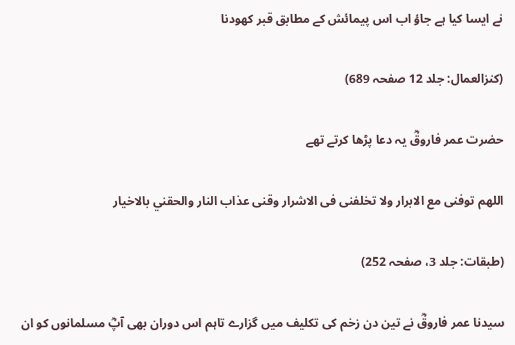نے ایسا کیا ہے جاؤ اب اس پیمائش کے مطابق قبر کھودنا

(کنزالعمال: جلد 12 صفحہ 689)

حضرت عمر فاروقؓ یہ دعا پڑھا کرتے تھے

اللهم توفنى مع الابرار ولا تخلفنى فى الاشرار وقنى عذاب النار والحقني بالاخیار

(طبقات: جلد 3، صفحہ 252)

سیدنا عمر فاروقؓ نے تین دن زخم کی تکلیف میں گزارے تاہم اس دوران بھی آپؓ مسلمانوں کو ان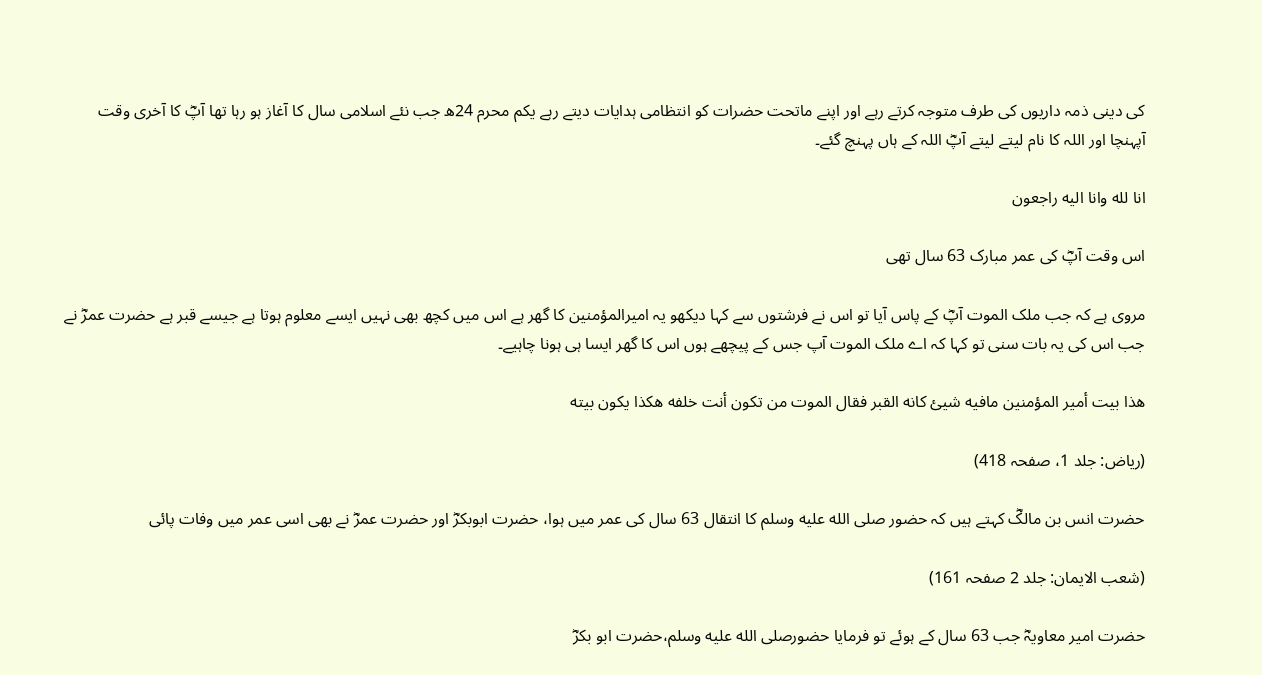کی دینی ذمہ داریوں کی طرف متوجہ کرتے رہے اور اپنے ماتحت حضرات کو انتظامی ہدایات دیتے رہے یکم محرم 24ھ جب نئے اسلامی سال کا آغاز ہو رہا تھا آپؓ کا آخری وقت آپہنچا اور اللہ کا نام لیتے لیتے آپؓ اللہ کے ہاں پہنچ گئے۔

انا لله وانا اليه راجعون

اس وقت آپؓ کی عمر مبارک 63 سال تھی

مروی ہے کہ جب ملک الموت آپؓ کے پاس آیا تو اس نے فرشتوں سے کہا دیکھو یہ امیرالمؤمنین کا گھر ہے اس میں کچھ بھی نہیں ایسے معلوم ہوتا ہے جیسے قبر ہے حضرت عمرؓ نے جب اس کی یہ بات سنی تو کہا کہ اے ملک الموت آپ جس کے پیچھے ہوں اس کا گھر ایسا ہی ہونا چاہیے۔

هذا بيت أمير المؤمنين مافيه شیئ كانه القبر فقال الموت من تكون أنت خلفه هكذا يكون بيته

(رياض: جلد 1، صفحہ 418)

حضرت انس بن مالکؓ کہتے ہیں کہ حضور صلى الله عليه وسلم کا انتقال 63 سال کی عمر میں ہوا، حضرت ابوبکرؓ اور حضرت عمرؓ نے بھی اسی عمر میں وفات پائی

(شعب الایمان: جلد 2 صفحہ 161)

حضرت امیر معاویہؓ جب 63 سال کے ہوئے تو فرمایا حضورصلى الله عليه وسلم،حضرت ابو بکرؓ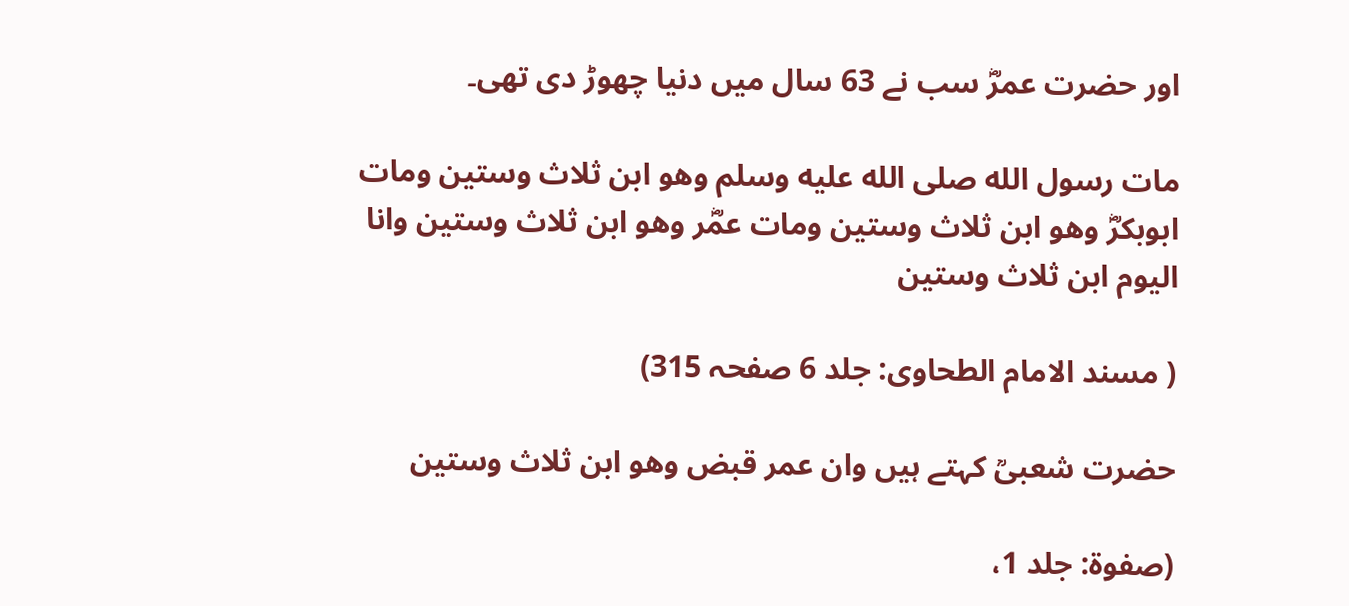اور حضرت عمرؓ سب نے 63 سال میں دنیا چھوڑ دی تھی۔

مات رسول الله صلى الله عليه وسلم وهو ابن ثلاث وستين ومات ابوبكرؓ وهو ابن ثلاث وستين ومات عمؓر وهو ابن ثلاث وستين وانا اليوم ابن ثلاث وستين

( مسند الامام الطحاوی: جلد 6 صفحہ 315)

حضرت شعبیؒ کہتے ہیں وان عمر قبض وهو ابن ثلاث وستين

(صفوۃ: جلد 1،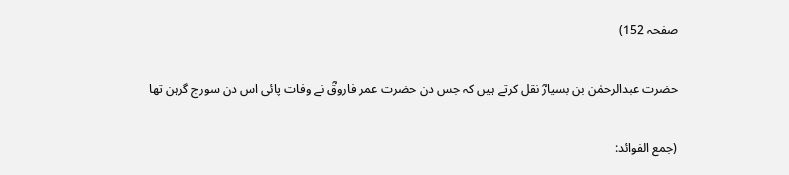صفحہ 152)

حضرت عبدالرحمٰن بن بسیارؓ نقل کرتے ہیں کہ جس دن حضرت عمر فاروقؓ نے وفات پائی اس دن سورج گرہن تھا

(جمع الفوائد: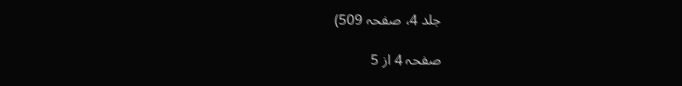جلد 4، صفحہ 509)

صفحہ 4 از 5